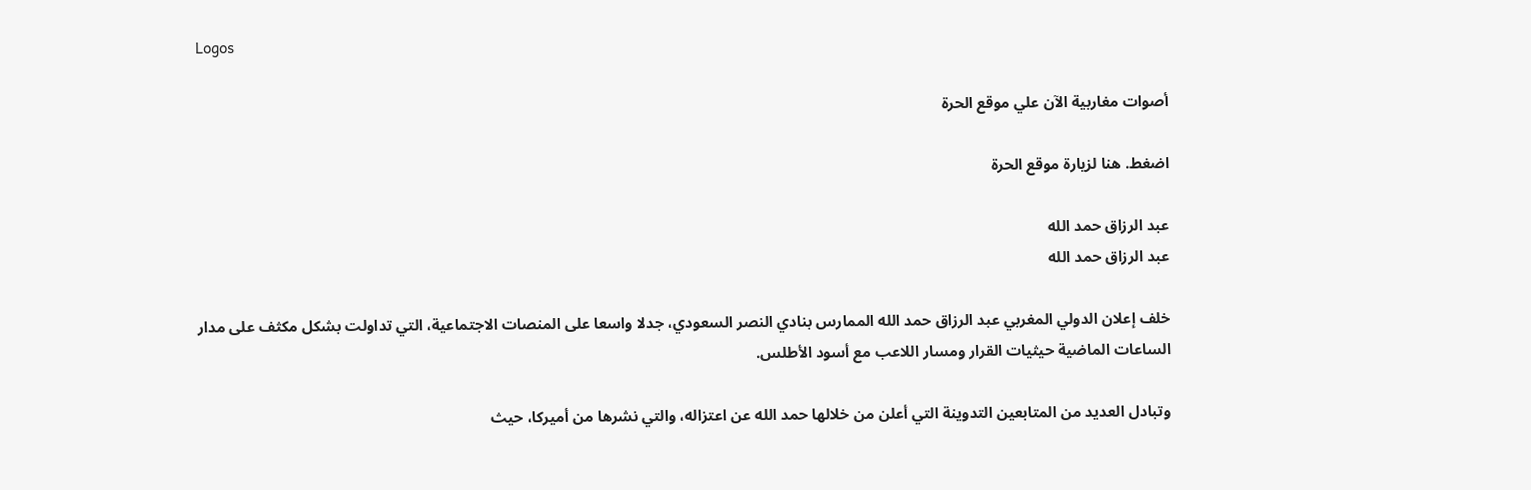Logos

أصوات مغاربية الآن علي موقع الحرة

اضغط. هنا لزيارة موقع الحرة

عبد الرزاق حمد الله
عبد الرزاق حمد الله

خلف إعلان الدولي المغربي عبد الرزاق حمد الله الممارس بنادي النصر السعودي، جدلا واسعا على المنصات الاجتماعية، التي تداولت بشكل مكثف على مدار الساعات الماضية حيثيات القرار ومسار اللاعب مع أسود الأطلس.

وتبادل العديد من المتابعين التدوينة التي أعلن من خلالها حمد الله عن اعتزاله، والتي نشرها من أميركا، حيث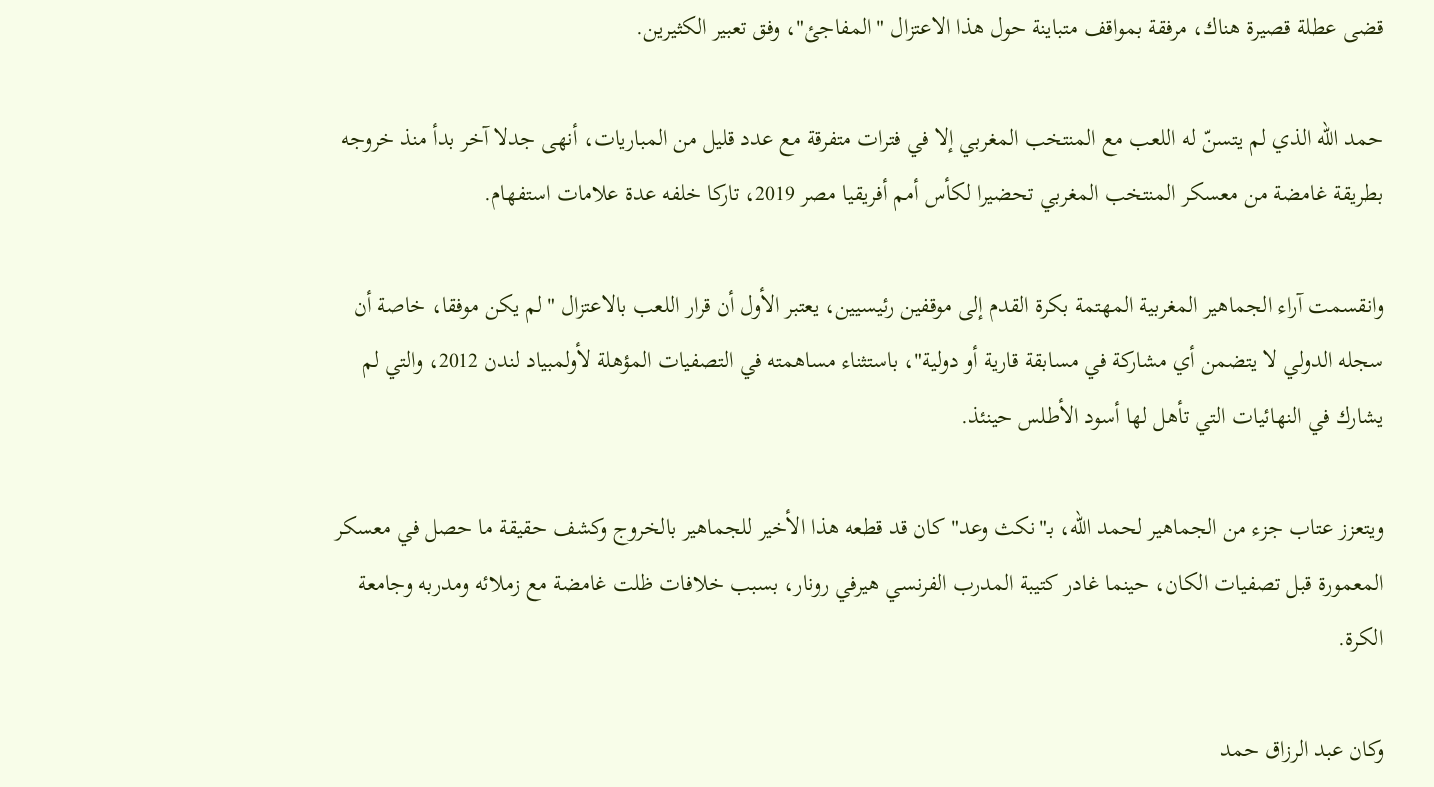قضى عطلة قصيرة هناك، مرفقة بمواقف متباينة حول هذا الاعتزال "المفاجئ"، وفق تعبير الكثيرين.

حمد الله الذي لم يتسنّ له اللعب مع المنتخب المغربي إلا في فترات متفرقة مع عدد قليل من المباريات، أنهى جدلا آخر بدأ منذ خروجه بطريقة غامضة من معسكر المنتخب المغربي تحضيرا لكأس أمم أفريقيا مصر 2019، تاركا خلفه عدة علامات استفهام.

وانقسمت آراء الجماهير المغربية المهتمة بكرة القدم إلى موقفين رئيسيين، يعتبر الأول أن قرار اللعب بالاعتزال "لم يكن موفقا، خاصة أن سجله الدولي لا يتضمن أي مشاركة في مسابقة قارية أو دولية"، باستثناء مساهمته في التصفيات المؤهلة لأولمبياد لندن 2012، والتي لم يشارك في النهائيات التي تأهل لها أسود الأطلس حينئذ.

ويتعزز عتاب جزء من الجماهير لحمد الله، بـ"نكث وعد" كان قد قطعه هذا الأخير للجماهير بالخروج وكشف حقيقة ما حصل في معسكر المعمورة قبل تصفيات الكان، حينما غادر كتيبة المدرب الفرنسي هيرفي رونار، بسبب خلافات ظلت غامضة مع زملائه ومدربه وجامعة الكرة.

وكان عبد الرزاق حمد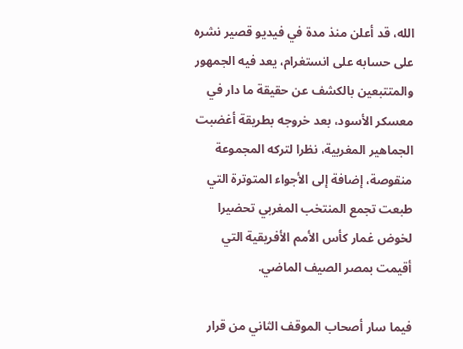الله، قد أعلن منذ مدة في فيديو قصير نشره على حسابه على انستغرام، يعد فيه الجمهور والمتتبعين بالكشف عن حقيقة ما دار في معسكر الأسود، بعد خروجه بطريقة أغضبت الجماهير المغربية، نظرا لتركه المجموعة منقوصة، إضافة إلى الأجواء المتوترة التي طبعت تجمع المنتخب المغربي تحضيرا لخوض غمار كأس الأمم الأفريقية التي أقيمت بمصر الصيف الماضي.

فيما سار أصحاب الموقف الثاني من قرار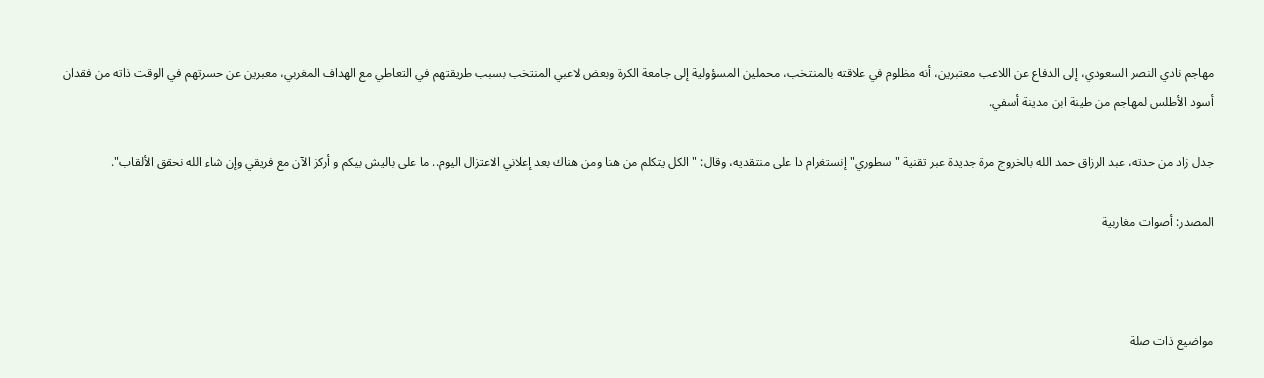مهاجم نادي النصر السعودي، إلى الدفاع عن اللاعب معتبرين، أنه مظلوم في علاقته بالمنتخب، محملين المسؤولية إلى جامعة الكرة وبعض لاعبي المنتخب بسبب طريقتهم في التعاطي مع الهداف المغربي، معبرين عن حسرتهم في الوقت ذاته من فقدان أسود الأطلس لمهاجم من طينة ابن مدينة أسفي.

جدل زاد من حدته، عبد الرزاق حمد الله بالخروج مرة جديدة عبر تقنية "سطوري" إنستغرام دا على منتقديه، وقال: "الكل يتكلم من هنا ومن هناك بعد إعلاني الاعتزال اليوم.. ما على باليش بيكم و أركز الآن مع فريقي وإن شاء الله نحقق الألقاب".

المصدر: أصوات مغاربية



مواضيع ذات صلة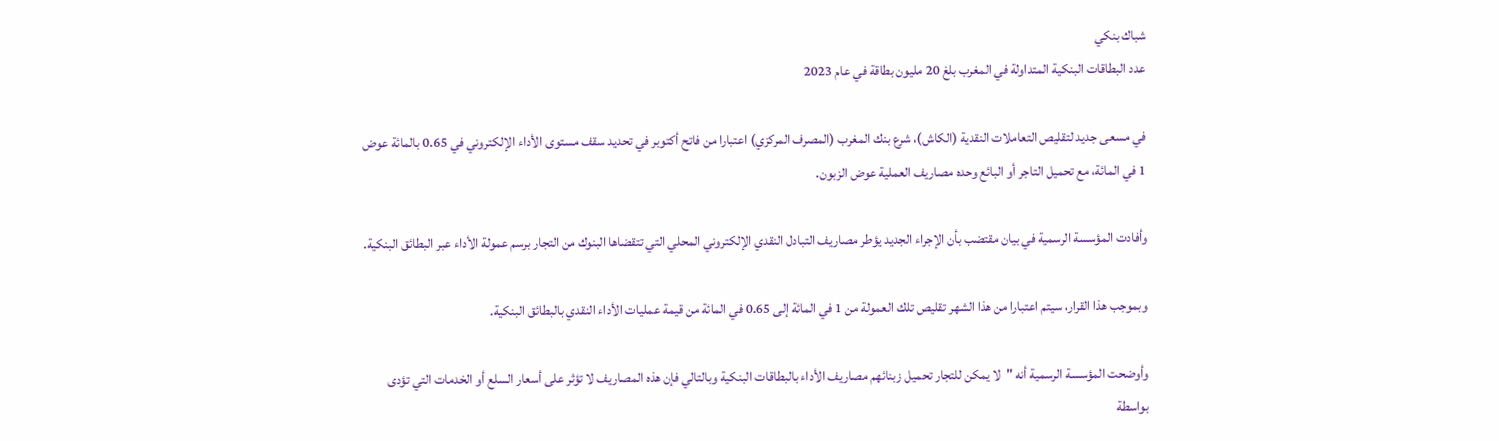شباك بنكي
عدد البطاقات البنكية المتداولة في المغرب بلغ 20 مليون بطاقة في عام 2023

في مسعى جديد لتقليص التعاملات النقدية (الكاش)، شرع بنك المغرب (المصرف المركزي) اعتبارا من فاتح أكتوبر في تحديد سقف مستوى الأداء الإلكتروني في 0.65 بالمائة عوض 1 في المائة، مع تحميل التاجر أو البائع وحده مصاريف العملية عوض الزبون.

وأفادت المؤسسة الرسمية في بيان مقتضب بأن الإجراء الجديد يؤطر مصاريف التبادل النقدي الإلكتروني المحلي التي تتقضاها البنوك من التجار برسم عمولة الأداء عبر البطائق البنكية.

وبموجب هذا القرار، سيتم اعتبارا من هذا الشهر تقليص تلك العمولة من 1 في المائة إلى 0.65 في المائة من قيمة عمليات الأداء النقدي بالبطائق البنكية.

وأوضحت المؤسسة الرسمية أنه "لا يمكن للتجار تحميل زبنائهم مصاريف الأداء بالبطاقات البنكية وبالتالي فإن هذه المصاريف لا تؤثر على أسعار السلع أو الخدمات التي تؤدى بواسطة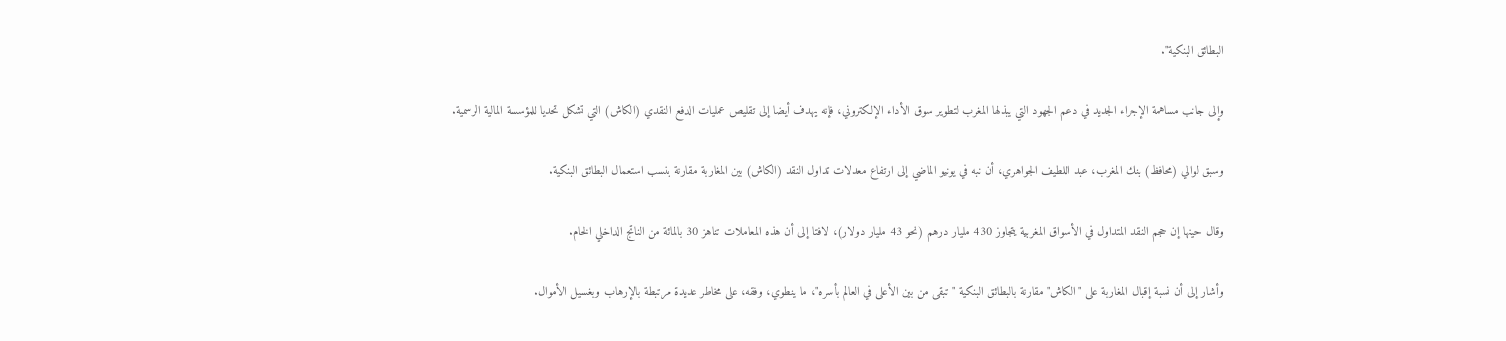البطائق البنكية".

وإلى جانب مساهمة الإجراء الجديد في دعم الجهود التي يبذلها المغرب لتطوير سوق الأداء الإلكتروني، فإنه يهدف أيضا إلى تقليص عمليات الدفع النقدي (الكاش) التي تشكل تحديا للمؤسسة المالية الرسمية.

وسبق لوالي (محافظ) بنك المغرب، عبد اللطيف الجواهري، أن نبه في يونيو الماضي إلى ارتفاع معدلات تداول النقد (الكاش) بين المغاربة مقارنة بنسب استعمال البطائق البنكية.

وقال حينها إن حجم النقد المتداول في الأسواق المغربية يتجاوز 430 مليار درهم (نحو 43 مليار دولار)، لافتا إلى أن هذه المعاملات تناهز 30 بالمائة من الناتج الداخلي الخام.

وأشار إلى أن نسبة إقبال المغاربة على "الكاش" مقارنة بالبطائق البنكية "تبقى من بين الأعلى في العالم بأسره"، ما ينطوي، وفقه، على مخاطر عديدة مرتبطة بالإرهاب وبغسيل الأموال.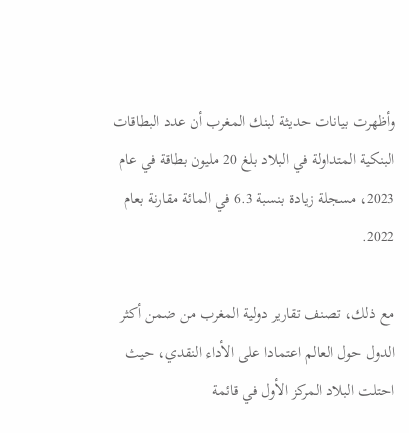وأظهرت بيانات حديثة لبنك المغرب أن عدد البطاقات البنكية المتداولة في البلاد بلغ 20 مليون بطاقة في عام 2023، مسجلة زيادة بنسبة 6.3 في المائة مقارنة بعام 2022.

مع ذلك، تصنف تقارير دولية المغرب من ضمن أكثر الدول حول العالم اعتمادا على الأداء النقدي، حيث احتلت البلاد المركز الأول في قائمة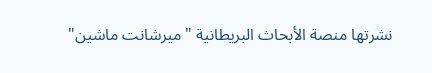نشرتها منصة الأبحاث البريطانية "ميرشانت ماشين"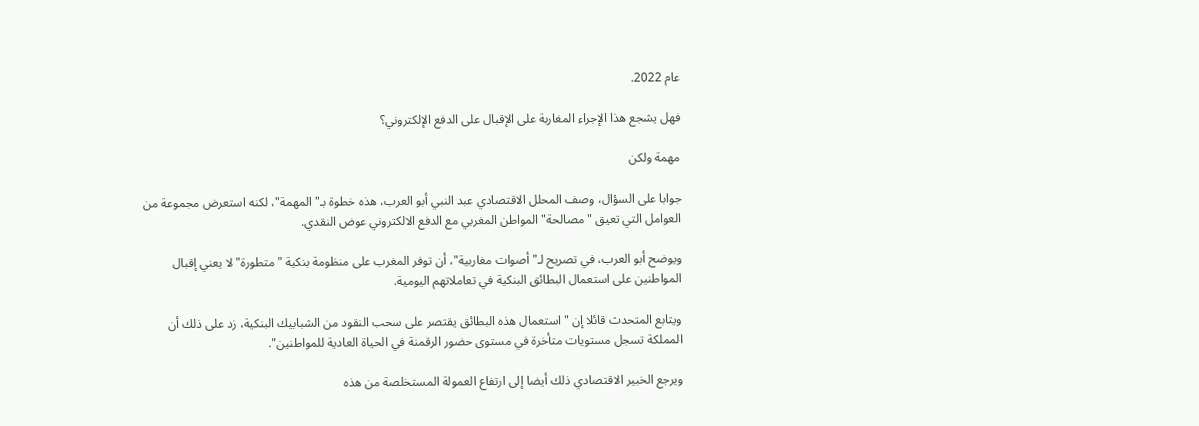عام 2022.

فهل يشجع هذا الإجراء المغاربة على الإقبال على الدفع الإلكتروني؟

مهمة ولكن

جوابا على السؤال، وصف المحلل الاقتصادي عبد النبي أبو العرب، هذه خطوة بـ"المهمة"، لكنه استعرض مجموعة من العوامل التي تعيق "مصالحة" المواطن المغربي مع الدفع الالكتروني عوض النقدي.

ويوضح أبو العرب، في تصريح لـ"أصوات مغاربية"، أن توفر المغرب على منظومة بنكية "متطورة" لا يعني إقبال المواطنين على استعمال البطائق البنكية في تعاملاتهم اليومية.

ويتابع المتحدث قائلا إن "استعمال هذه البطائق يقتصر على سحب النقود من الشبابيك البنكية، زد على ذلك أن المملكة تسجل مستويات متأخرة في مستوى حضور الرقمنة في الحياة العادية للمواطنين".

ويرجع الخبير الاقتصادي ذلك أيضا إلى ارتفاع العمولة المستخلصة من هذه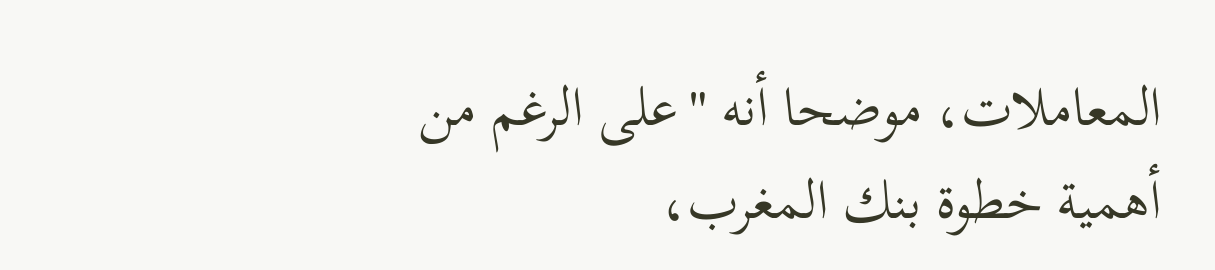المعاملات، موضحا أنه "على الرغم من أهمية خطوة بنك المغرب،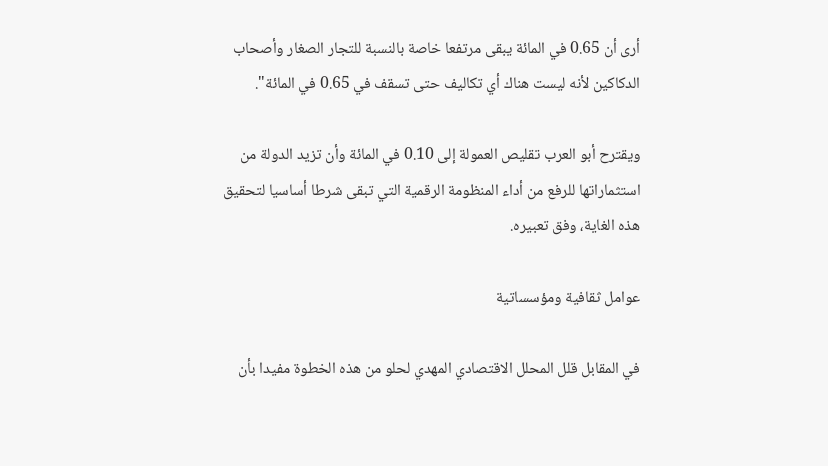أرى أن 0.65 في المائة يبقى مرتفعا خاصة بالنسبة للتجار الصغار وأصحاب الدكاكين لأنه ليست هناك أي تكاليف حتى تسقف في 0.65 في المائة".

ويقترح أبو العرب تقليص العمولة إلى 0.10 في المائة وأن تزيد الدولة من استثماراتها للرفع من أداء المنظومة الرقمية التي تبقى شرطا أساسيا لتحقيق هذه الغاية، وفق تعبيره.

عوامل ثقافية ومؤسساتية

في المقابل قلل المحلل الاقتصادي المهدي لحلو من هذه الخطوة مفيدا بأن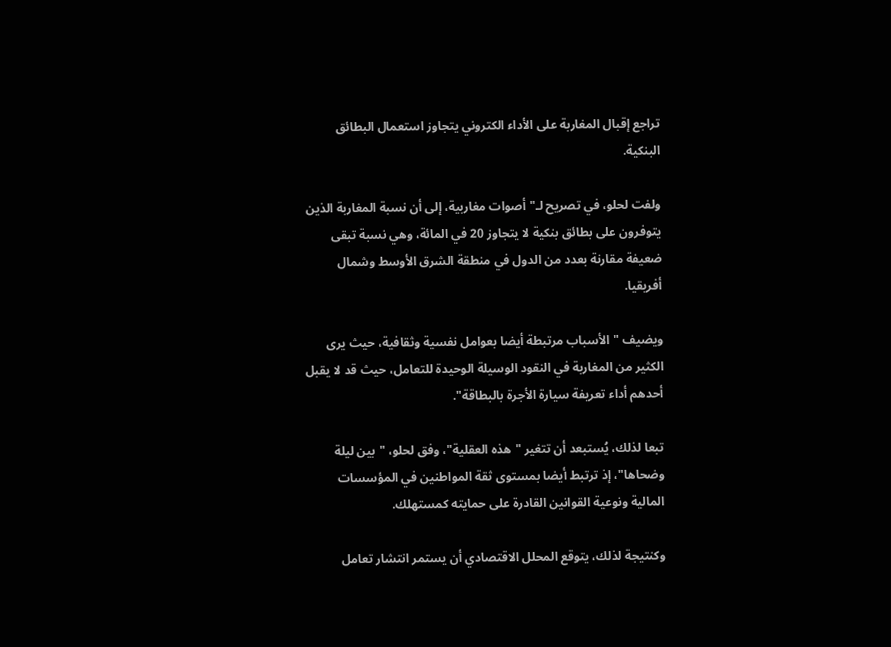تراجع إقبال المغاربة على الأداء الكتروني يتجاوز استعمال البطائق البنكية.

ولفت لحلو، في تصريح لـ"أصوات مغاربية، إلى أن نسبة المغاربة الذين يتوفرون على بطائق بنكية لا يتجاوز 20 في المائة، وهي نسبة تبقى ضعيفة مقارنة بعدد من الدول في منطقة الشرق الأوسط وشمال أفريقيا.

ويضيف "الأسباب مرتبطة أيضا بعوامل نفسية وثقافية، حيث يرى الكثير من المغاربة في النقود الوسيلة الوحيدة للتعامل، حيث قد لا يقبل أحدهم أداء تعريفة سيارة الأجرة بالبطاقة".

تبعا لذلك، يُستبعد أن تتغير "هذه العقلية"، وفق لحلو، "بين ليلة وضحاها"، إذ ترتبط أيضا بمستوى ثقة المواطنين في المؤسسات المالية ونوعية القوانين القادرة على حمايته كمستهلك.

وكنتيجة لذلك، يتوقع المحلل الاقتصادي أن يستمر انتشار تعامل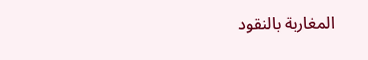المغاربة بالنقود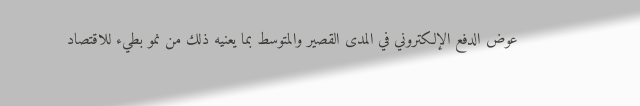عوض الدفع الإلكتروني في المدى القصير والمتوسط بما يعنيه ذلك من نمو بطيء للاقتصاد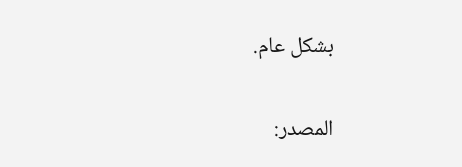بشكل عام.

المصدر: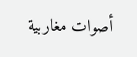أصوات مغاربية